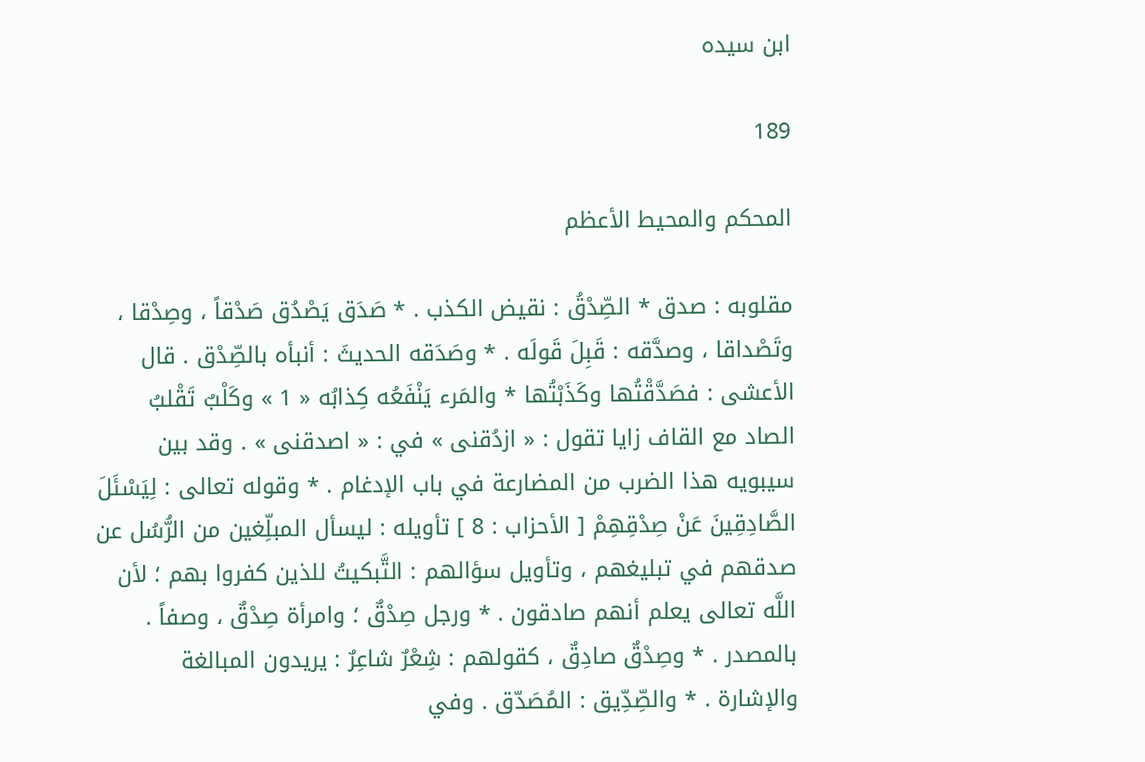ابن سيده

189

المحكم والمحيط الأعظم

مقلوبه : صدق * الصِّدْقُ : نقيض الكذب . * صَدَق يَصْدُق صَدْقاً ، وصِدْقا ، وتَصْداقا ، وصدَّقه : قَبِلَ قَولَه . * وصَدَقه الحديثَ : أنبأه بالصِّدْق . قال الأعشى : فصَدَّقْتُها وكَذَبْتُها * والمَرء يَنْفَعُه كِذابُه « 1 » وكَلْبٌ تَقْلبُ الصاد مع القاف زايا تقول : « ازدُقنى » في : « اصدقنى » . وقد بين سيبويه هذا الضرب من المضارعة في باب الإدغام . * وقوله تعالى : لِيَسْئَلَ الصَّادِقِينَ عَنْ صِدْقِهِمْ [ الأحزاب : 8 ] تأويله : ليسأل المبلِّغين من الرُّسُل عن صدقهم في تبليغهم ، وتأويل سؤالهم : التَّبكيتُ للذين كفروا بهم ؛ لأن اللَّه تعالى يعلم أنهم صادقون . * ورجل صِدْقٌ ؛ وامرأة صِدْقٌ ، وصفاً . بالمصدر . * وصِدْقٌ صادِقٌ ، كقولهم : شِعْرٌ شاعِرٌ : يريدون المبالغة والإشارة . * والصِّدِّيق : المُصَدّق . وفي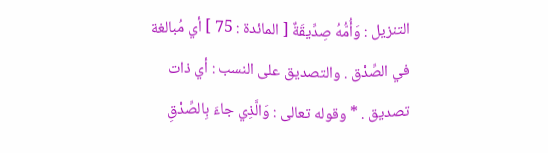التنزيل : وَأُمُّهُ صِدِّيقَةٌ [ المائدة : 75 ] أي مُبالغة في الصِّدْق . والتصديق على النسب : أي ذات تصديق . * وقوله تعالى : وَالَّذِي جاءَ بِالصِّدْقِ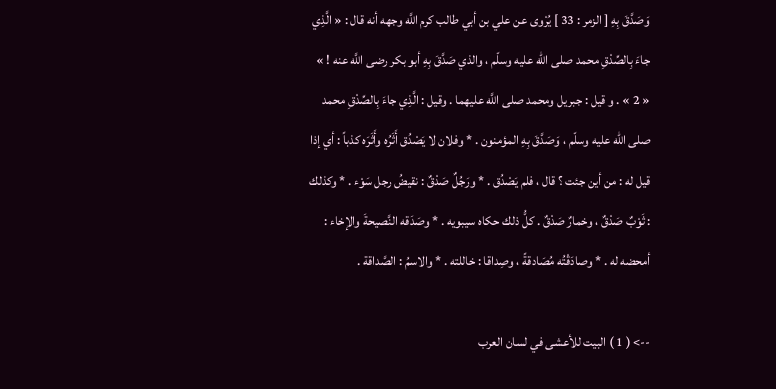وَصَدَّقَ بِهِ [ الزمر : 33 ] يُرْوى عن علي بن أبي طالب كرم اللَّه وجهه أنه قال : « الَّذِي جاءَ بِالصِّدْقِ محمد صلى اللّه عليه وسلّم ، والذي صَدَّقَ بِهِ أبو بكر رضى اللَّه عنه ! » « 2 » . و قيل : جبريل ومحمد صلى اللَّه عليهما . وقيل : الَّذِي جاءَ بِالصِّدْقِ محمد صلى اللّه عليه وسلّم ، وَصَدَّقَ بِهِ المؤمنون . * وفلان لا يَصْدُق أَثَرُه وأَثَرَه كذباً : أي إذا قيل له : من أين جئت ؟ قال ، فلم يَصْدُق . * ورَجُلٌ صَدْقٌ : نقيضُ رجل سَوْء . * وكذلك : ثَوْبٌ صَدْقٌ ، وخمارٌ صَدْقٌ . كلُّ ذلك حكاه سيبويه . * وصَدَقه النَّصيحةَ والإخاء : أمحضه له . * وصادَقْتُه مُصَادقةً ، وصِداقا : خاللته . * والاسمُ : الصَّداقة .

--> ( 1 ) البيت للأعشى في لسان العرب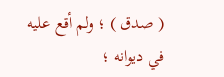( صدق ) ؛ ولم أقع عليه في ديوانه ؛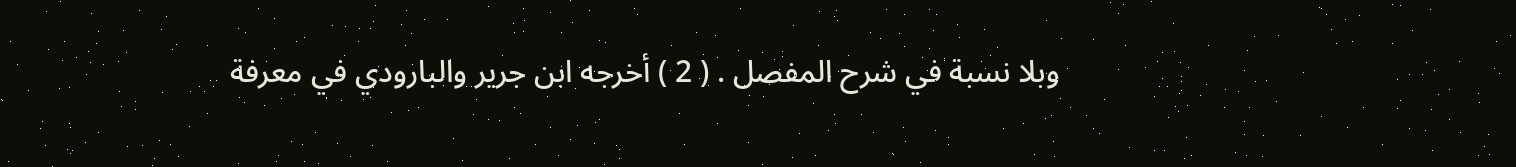وبلا نسبة في شرح المفصل . ( 2 ) أخرجه ابن جرير والبارودي في معرفة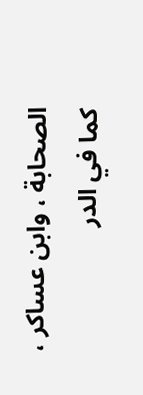الصحابة ، وابن عساكر ، كما في الدر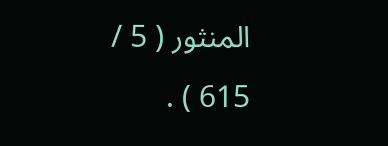المنثور ( 5 / 615 ) .